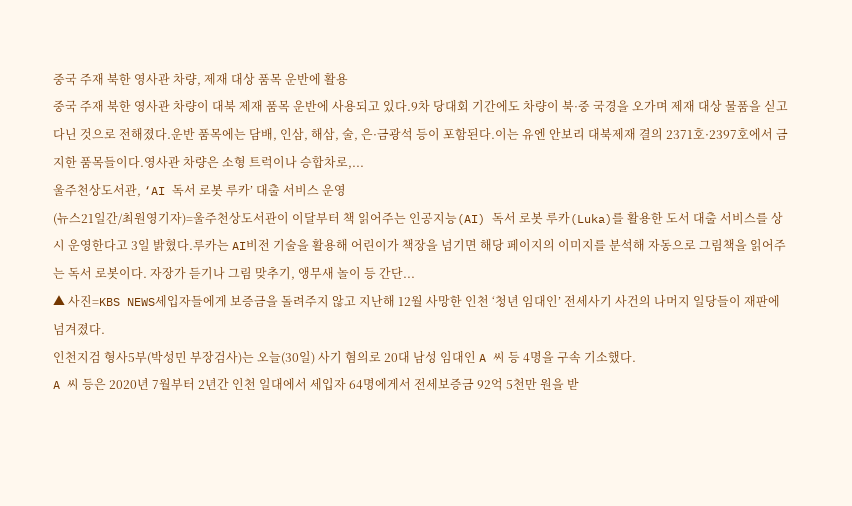중국 주재 북한 영사관 차량, 제재 대상 품목 운반에 활용
중국 주재 북한 영사관 차량이 대북 제재 품목 운반에 사용되고 있다.9차 당대회 기간에도 차량이 북·중 국경을 오가며 제재 대상 물품을 싣고 다닌 것으로 전해졌다.운반 품목에는 담배, 인삼, 해삼, 술, 은·금광석 등이 포함된다.이는 유엔 안보리 대북제재 결의 2371호·2397호에서 금지한 품목들이다.영사관 차량은 소형 트럭이나 승합차로,...
울주천상도서관, ‘AI 독서 로봇 루카’ 대출 서비스 운영
(뉴스21일간/최원영기자)=울주천상도서관이 이달부터 책 읽어주는 인공지능(AI) 독서 로봇 루카(Luka)를 활용한 도서 대출 서비스를 상시 운영한다고 3일 밝혔다.루카는 AI비전 기술을 활용해 어린이가 책장을 넘기면 해당 페이지의 이미지를 분석해 자동으로 그림책을 읽어주는 독서 로봇이다. 자장가 듣기나 그림 맞추기, 앵무새 놀이 등 간단...
▲ 사진=KBS NEWS세입자들에게 보증금을 돌려주지 않고 지난해 12월 사망한 인천 ‘청년 임대인’ 전세사기 사건의 나머지 일당들이 재판에 넘겨졌다.
인천지검 형사5부(박성민 부장검사)는 오늘(30일) 사기 혐의로 20대 남성 임대인 A 씨 등 4명을 구속 기소했다.
A 씨 등은 2020년 7월부터 2년간 인천 일대에서 세입자 64명에게서 전세보증금 92억 5천만 원을 받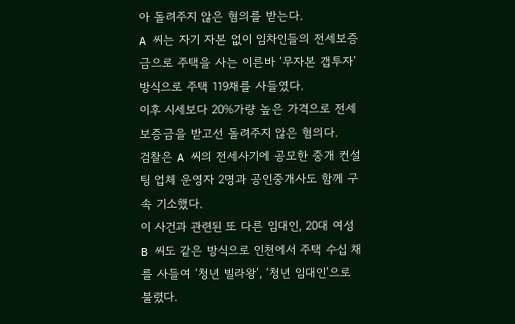아 돌려주지 않은 혐의를 받는다.
A 씨는 자기 자본 없이 임차인들의 전세보증금으로 주택을 사는 이른바 ‘무자본 갭투자’ 방식으로 주택 119채를 사들였다.
이후 시세보다 20%가량 높은 가격으로 전세보증금을 받고선 돌려주지 않은 혐의다.
검찰은 A 씨의 전세사기에 공모한 중개 컨설팅 업체 운영자 2명과 공인중개사도 함께 구속 기소했다.
이 사건과 관련된 또 다른 임대인, 20대 여성 B 씨도 같은 방식으로 인천에서 주택 수십 채를 사들여 ‘청년 빌라왕’, ‘청년 임대인’으로 불렸다.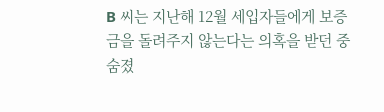B 씨는 지난해 12월 세입자들에게 보증금을 돌려주지 않는다는 의혹을 받던 중 숨졌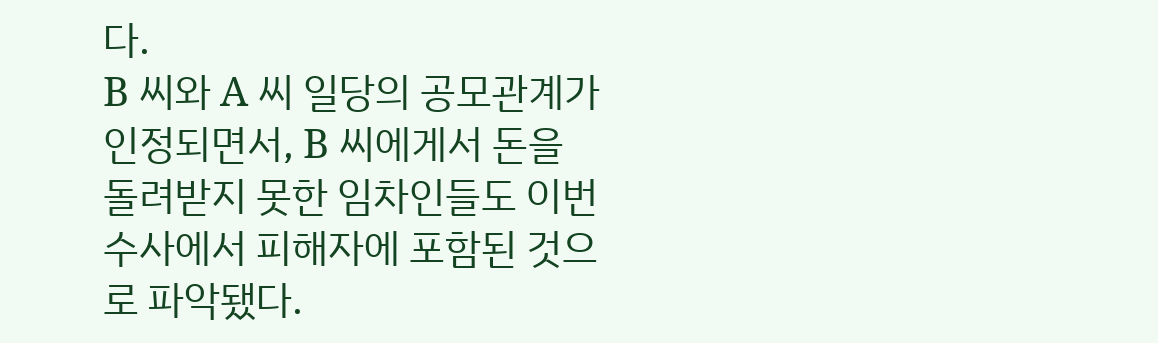다.
B 씨와 A 씨 일당의 공모관계가 인정되면서, B 씨에게서 돈을 돌려받지 못한 임차인들도 이번 수사에서 피해자에 포함된 것으로 파악됐다.